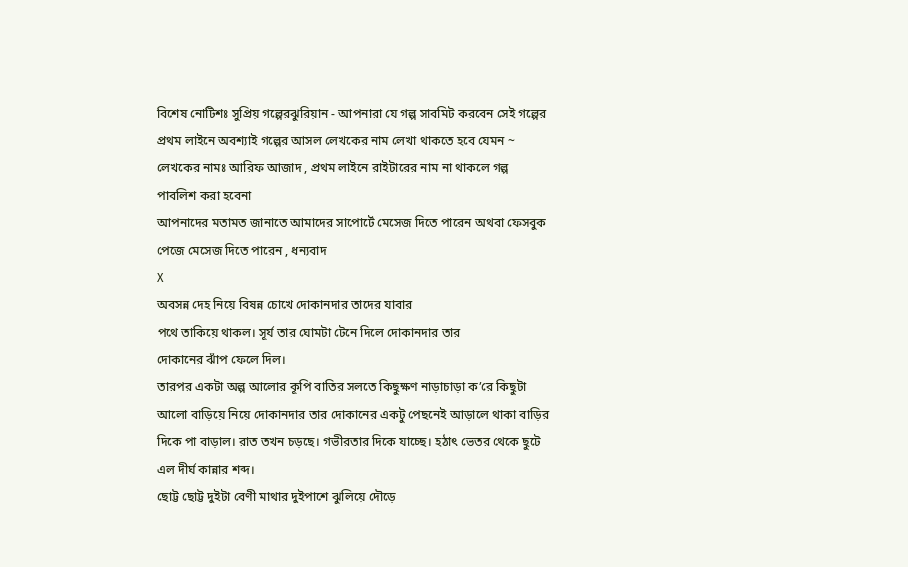বিশেষ নোটিশঃ সুপ্রিয় গল্পেরঝুরিয়ান - আপনারা যে গল্প সাবমিট করবেন সেই গল্পের প্রথম লাইনে অবশ্যাই গল্পের আসল লেখকের নাম লেখা থাকতে হবে যেমন ~ লেখকের নামঃ আরিফ আজাদ , প্রথম লাইনে রাইটারের নাম না থাকলে গল্প পাবলিশ করা হবেনা
আপনাদের মতামত জানাতে আমাদের সাপোর্টে মেসেজ দিতে পারেন অথবা ফেসবুক পেজে মেসেজ দিতে পারেন , ধন্যবাদ
X
অবসন্ন দেহ নিয়ে বিষন্ন চোখে দোকানদার তাদের যাবার
পথে তাকিয়ে থাকল। সূর্য তার ঘোমটা টেনে দিলে দোকানদার তার
দোকানের ঝাঁপ ফেলে দিল।
তারপর একটা অল্প আলোর কূপি বাতির সলতে কিছুক্ষণ নাড়াচাড়া ক’রে কিছুটা আলো বাড়িয়ে নিয়ে দোকানদার তার দোকানের একটু পেছনেই আড়ালে থাকা বাড়ির
দিকে পা বাড়াল। রাত তখন চড়ছে। গভীরতার দিকে যাচ্ছে। হঠাৎ ভেতর থেকে ছুটে এল দীর্ঘ কান্নার শব্দ।
ছোট্ট ছোট্ট দুইটা বেণী মাথার দুইপাশে ঝুলিয়ে দৌড়ে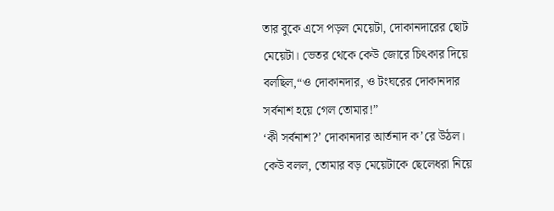তার বুকে এসে পড়ল মেয়েটা, দোকানদারের ছোট মেয়েটা। ভেতর থেকে কেউ জোরে চিৎকার দিয়ে বলছিল,“ও দোকানদার, ও টংঘরের দোকানদার সর্বনাশ হয়ে গেল তোমার!”
‘কী সর্বনাশ?’ দোকানদার আর্তনাদ ক’রে উঠল। কেউ বলল, তোমার বড় মেয়েটাকে ছেলেধরা নিয়ে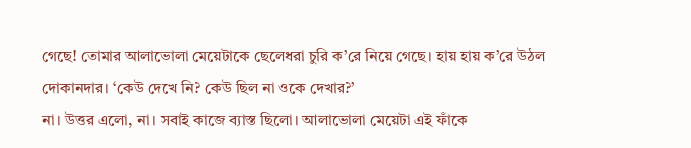গেছে! তোমার আলাভোলা মেয়েটাকে ছেলেধরা চুরি ক’রে নিয়ে গেছে। হায় হায় ক’রে উঠল দোকানদার। ‘কেউ দেখে নি? কেউ ছিল না ওকে দেখার?’
না। উত্তর এলো, না। সবাই কাজে ব্যাস্ত ছিলো। আলাভোলা মেয়েটা এই ফাঁকে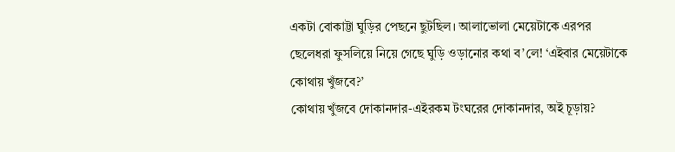একটা বোকাট্টা ঘুড়ির পেছনে ছুটছিল। আলাভোলা মেয়েটাকে এরপর ছেলেধরা ফুসলিয়ে নিয়ে গেছে ঘুড়ি ওড়ানোর কথা ব’লে! ‘এইবার মেয়েটাকে কোথায় খুঁজবে?’
কোথায় খুঁজবে দোকানদার-এইরকম টংঘরের দোকানদার, অই চূড়ায়?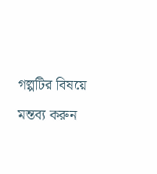গল্পটির বিষয়ে মন্তব্য করুন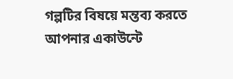গল্পটির বিষয়ে মন্তব্য করতে আপনার একাউন্টে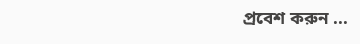প্রবেশ করুন ...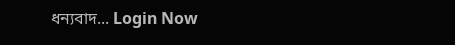ধন্যবাদ... Login Now